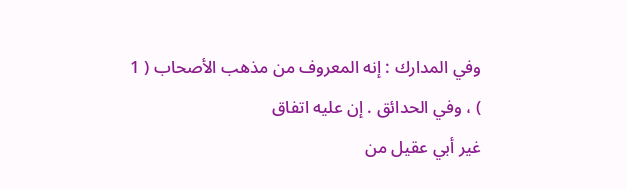وفي المدارك : إنه المعروف من مذهب الأصحاب ( 1 ) ، وفي الحدائق . إن عليه اتفاق
غير أبي عقيل من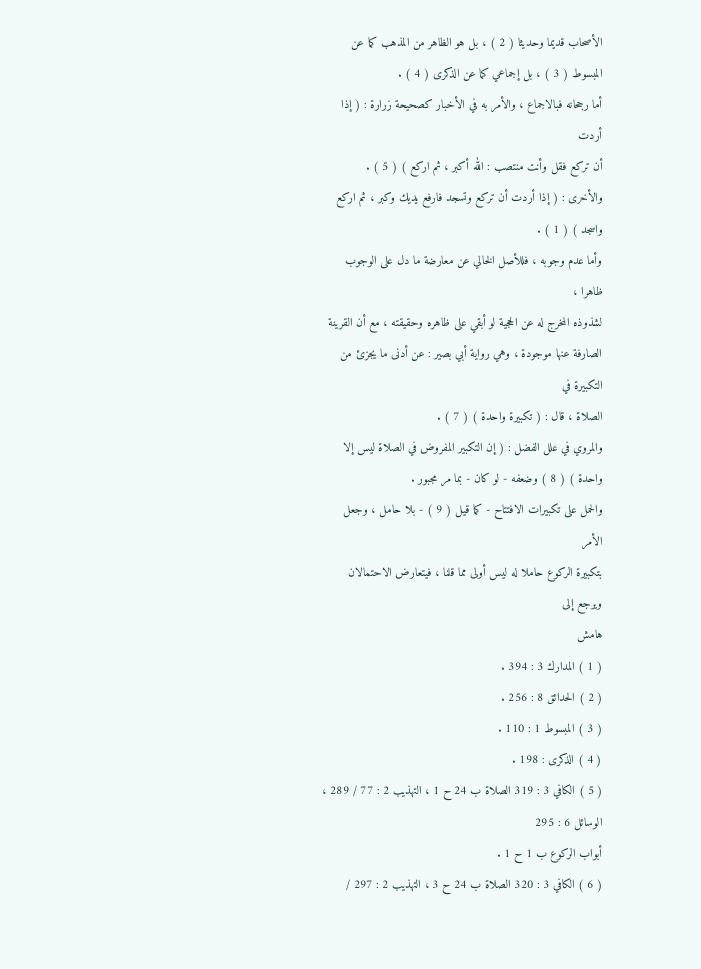الأصحاب قديما وحديثا ( 2 ) ، بل هو الظاهر من المذهب كما عن
المبسوط ( 3 ) ، بل إجماعي كما عن الذكرى ( 4 ) .
أما رجحانه فبالاجماع ، والأمر به في الأخبار كصحيحة زرارة : ( إذا أردت
أن تركع فقل وأنت منتصب : الله أكبر ، ثم اركع ) ( 5 ) .
والأخرى : ( إذا أردت أن تركع وتسجد فارفع يديك وكبر ، ثم اركع
واسجد ) ( 1 ) .
وأما عدم وجوبه ، فللأصل الخالي عن معارضة ما دل على الوجوب ظاهرا ،
لشذوذه المخرج له عن الحجية لو أبقي على ظاهره وحقيقته ، مع أن القرينة
الصارفة عنها موجودة ، وهي رواية أبي بصير : عن أدنى ما يجزئ من التكبيرة في
الصلاة ، قال : ( تكبيرة واحدة ) ( 7 ) .
والمروي في علل الفضل : ( إن التكبير المفروض في الصلاة ليس إلا
واحدة ) ( 8 ) وضعفه - لو كان - بما مر مجبور .
والحمل على تكبيرات الافتتاح - كما قيل ( 9 ) - بلا حامل ، وجعل الأمر
بتكبيرة الركوع حاملا له ليس أولى مما قلنا ، فيتعارض الاحتمالان ويرجع إلى
هامش
( 1 ) المدارك 3 : 394 .
( 2 ) الحدائق 8 : 256 .
( 3 ) المبسوط 1 : 110 .
( 4 ) الذكرى : 198 .
( 5 ) الكافي 3 : 319 الصلاة ب 24 ح 1 ، التهذيب 2 : 77 / 289 ، الوسائل 6 : 295
أبواب الركوع ب 1 ح 1 .
( 6 ) الكافي 3 : 320 الصلاة ب 24 ح 3 ، التهذيب 2 : 297 /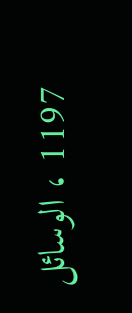1197 ، الوسائل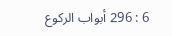6 : 296 أبواب الركوع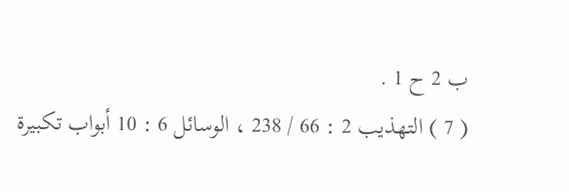ب 2 ح 1 .
( 7 ) التهذيب 2 : 66 / 238 ، الوسائل 6 : 10 أبواب تكبيرة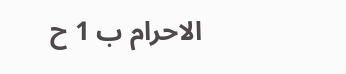الاحرام ب 1 ح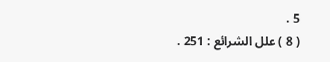5 .
( 8 ) علل الشرائع : 251 .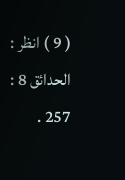( 9 ) انظر : الحدائق 8 : 257 .